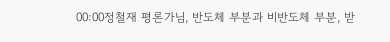00:00정철재 평론가님, 반도체 부분과 비반도체 부분, 받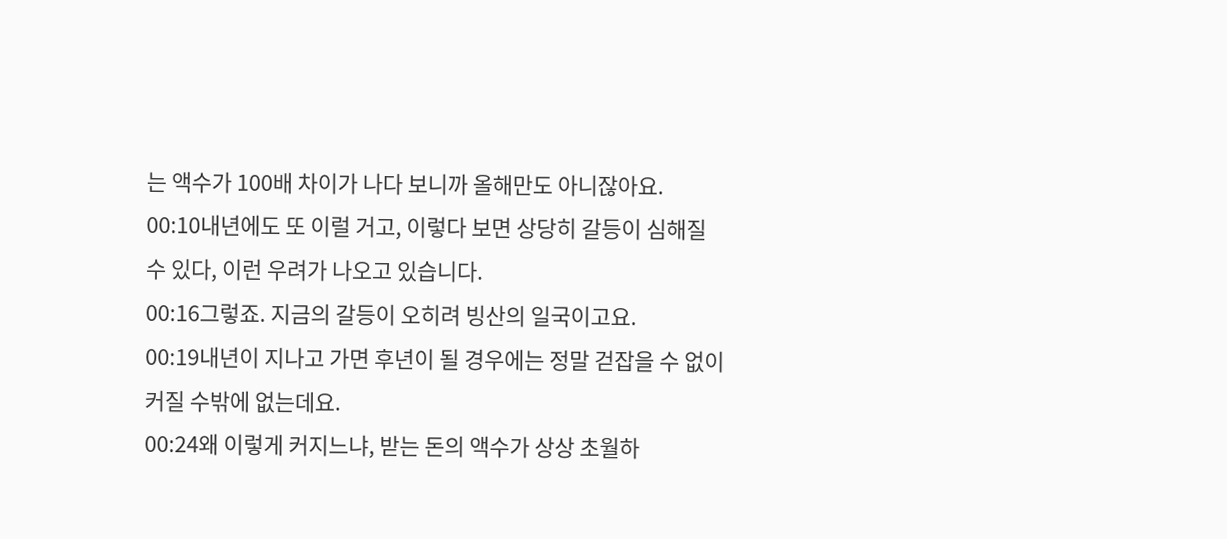는 액수가 100배 차이가 나다 보니까 올해만도 아니잖아요.
00:10내년에도 또 이럴 거고, 이렇다 보면 상당히 갈등이 심해질 수 있다, 이런 우려가 나오고 있습니다.
00:16그렇죠. 지금의 갈등이 오히려 빙산의 일국이고요.
00:19내년이 지나고 가면 후년이 될 경우에는 정말 걷잡을 수 없이 커질 수밖에 없는데요.
00:24왜 이렇게 커지느냐, 받는 돈의 액수가 상상 초월하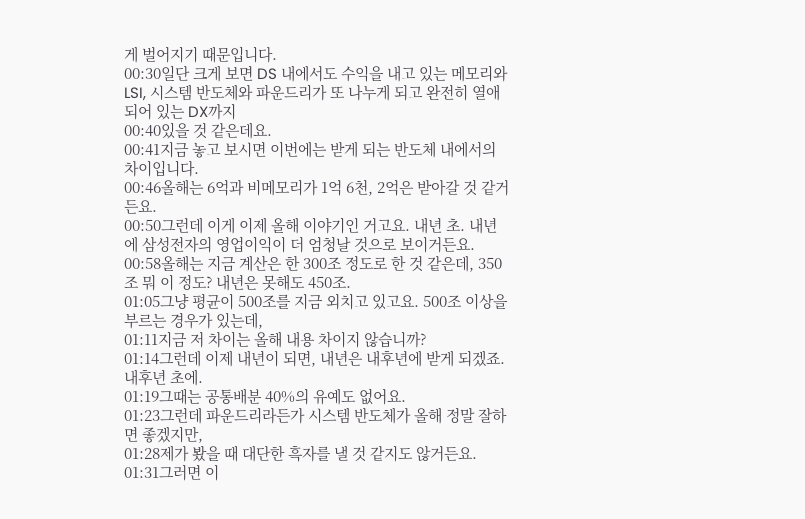게 벌어지기 때문입니다.
00:30일단 크게 보면 DS 내에서도 수익을 내고 있는 메모리와 LSI, 시스템 반도체와 파운드리가 또 나누게 되고 완전히 열애되어 있는 DX까지
00:40있을 것 같은데요.
00:41지금 놓고 보시면 이번에는 받게 되는 반도체 내에서의 차이입니다.
00:46올해는 6억과 비메모리가 1억 6천, 2억은 받아갈 것 같거든요.
00:50그런데 이게 이제 올해 이야기인 거고요. 내년 초. 내년에 삼성전자의 영업이익이 더 엄청날 것으로 보이거든요.
00:58올해는 지금 계산은 한 300조 정도로 한 것 같은데, 350조 뭐 이 정도? 내년은 못해도 450조.
01:05그냥 평균이 500조를 지금 외치고 있고요. 500조 이상을 부르는 경우가 있는데,
01:11지금 저 차이는 올해 내용 차이지 않습니까?
01:14그런데 이제 내년이 되면, 내년은 내후년에 받게 되겠죠. 내후년 초에.
01:19그때는 공통배분 40%의 유예도 없어요.
01:23그런데 파운드리라든가 시스템 반도체가 올해 정말 잘하면 좋겠지만,
01:28제가 봤을 때 대단한 흑자를 낼 것 같지도 않거든요.
01:31그러면 이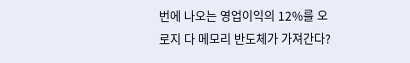번에 나오는 영업이익의 12%를 오로지 다 메모리 반도체가 가져간다?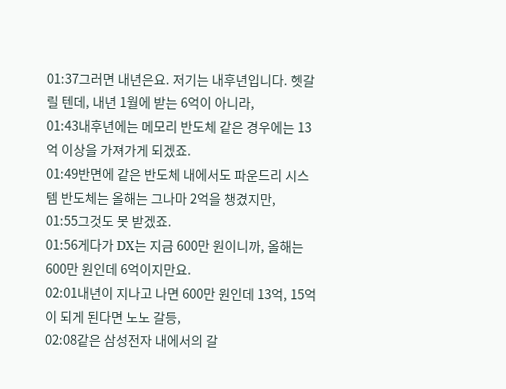01:37그러면 내년은요. 저기는 내후년입니다. 헷갈릴 텐데, 내년 1월에 받는 6억이 아니라,
01:43내후년에는 메모리 반도체 같은 경우에는 13억 이상을 가져가게 되겠죠.
01:49반면에 같은 반도체 내에서도 파운드리 시스템 반도체는 올해는 그나마 2억을 챙겼지만,
01:55그것도 못 받겠죠.
01:56게다가 DX는 지금 600만 원이니까, 올해는 600만 원인데 6억이지만요.
02:01내년이 지나고 나면 600만 원인데 13억, 15억이 되게 된다면 노노 갈등,
02:08같은 삼성전자 내에서의 갈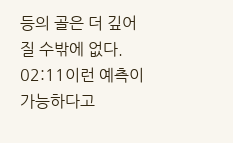등의 골은 더 깊어질 수밖에 없다.
02:11이런 예측이 가능하다고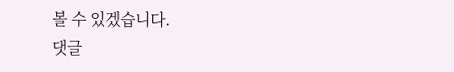볼 수 있겠습니다.
댓글